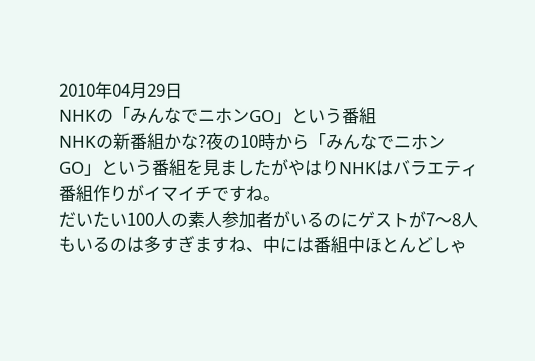2010年04月29日
NHKの「みんなでニホンGO」という番組
NHKの新番組かな?夜の10時から「みんなでニホンGO」という番組を見ましたがやはりNHKはバラエティ番組作りがイマイチですね。
だいたい100人の素人参加者がいるのにゲストが7〜8人もいるのは多すぎますね、中には番組中ほとんどしゃ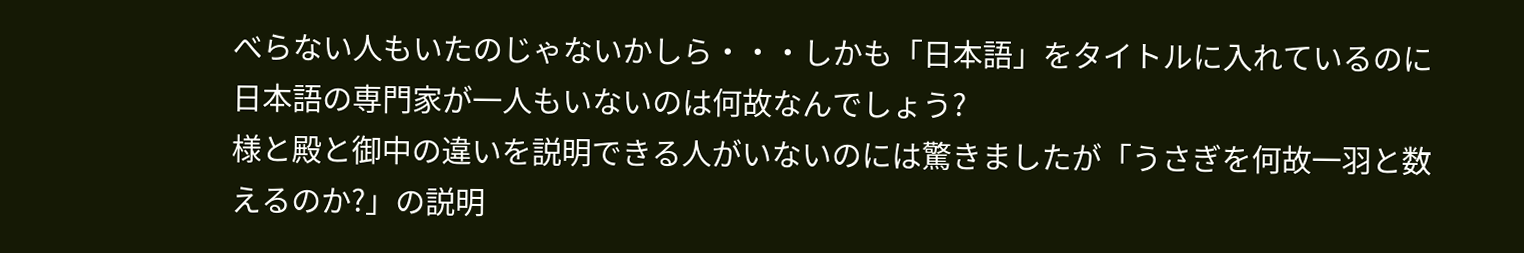べらない人もいたのじゃないかしら・・・しかも「日本語」をタイトルに入れているのに日本語の専門家が一人もいないのは何故なんでしょう?
様と殿と御中の違いを説明できる人がいないのには驚きましたが「うさぎを何故一羽と数えるのか?」の説明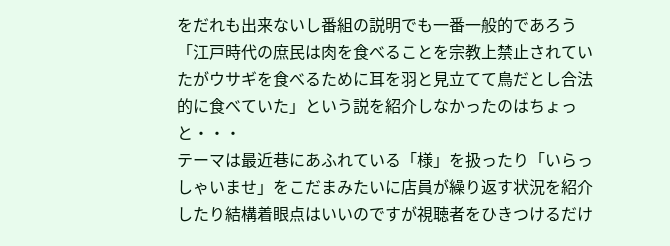をだれも出来ないし番組の説明でも一番一般的であろう「江戸時代の庶民は肉を食べることを宗教上禁止されていたがウサギを食べるために耳を羽と見立てて鳥だとし合法的に食べていた」という説を紹介しなかったのはちょっと・・・
テーマは最近巷にあふれている「様」を扱ったり「いらっしゃいませ」をこだまみたいに店員が繰り返す状況を紹介したり結構着眼点はいいのですが視聴者をひきつけるだけ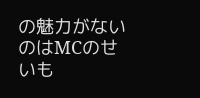の魅力がないのはMCのせいも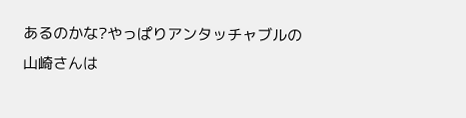あるのかな?やっぱりアンタッチャブルの山崎さんは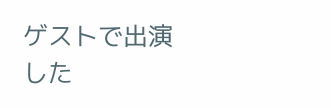ゲストで出演した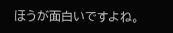ほうが面白いですよね。